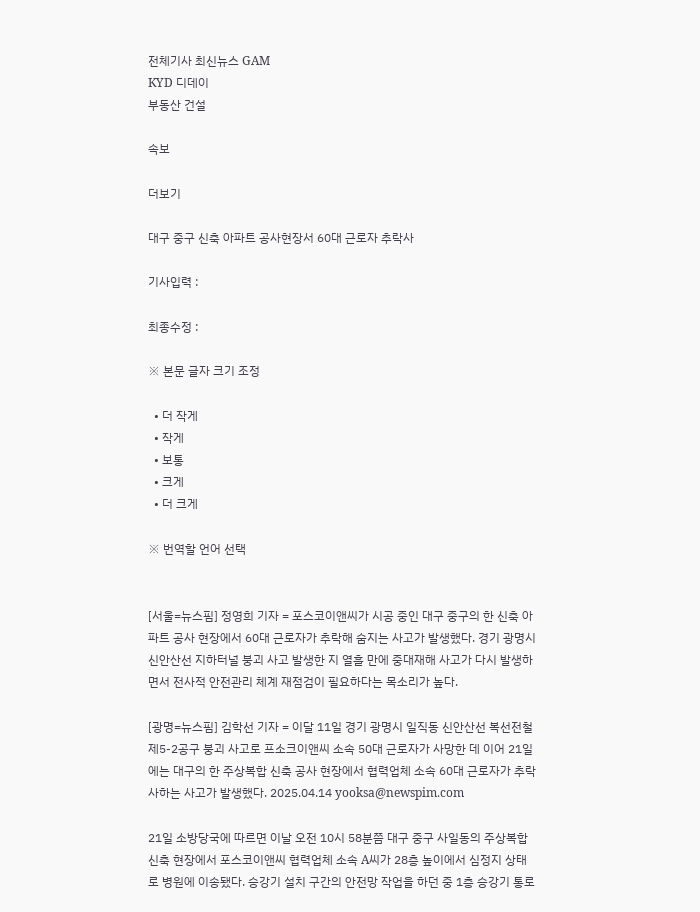전체기사 최신뉴스 GAM
KYD 디데이
부동산 건설

속보

더보기

대구 중구 신축 아파트 공사현장서 60대 근로자 추락사

기사입력 :

최종수정 :

※ 본문 글자 크기 조정

  • 더 작게
  • 작게
  • 보통
  • 크게
  • 더 크게

※ 번역할 언어 선택


[서울=뉴스핌] 정영희 기자 = 포스코이앤씨가 시공 중인 대구 중구의 한 신축 아파트 공사 현장에서 60대 근로자가 추락해 숨지는 사고가 발생했다. 경기 광명시 신안산선 지하터널 붕괴 사고 발생한 지 열흘 만에 중대재해 사고가 다시 발생하면서 전사적 안전관리 체계 재점검이 필요하다는 목소리가 높다.

[광명=뉴스핌] 김학선 기자 = 이달 11일 경기 광명시 일직동 신안산선 복선전철 제5-2공구 붕괴 사고로 프소크이앤씨 소속 50대 근로자가 사망한 데 이어 21일에는 대구의 한 주상복합 신축 공사 현장에서 협력업체 소속 60대 근로자가 추락사하는 사고가 발생했다. 2025.04.14 yooksa@newspim.com

21일 소방당국에 따르면 이날 오전 10시 58분쯤 대구 중구 사일동의 주상복합 신축 현장에서 포스코이앤씨 협력업체 소속 A씨가 28층 높이에서 심정지 상태로 병원에 이송됐다. 승강기 설치 구간의 안전망 작업을 하던 중 1층 승강기 통로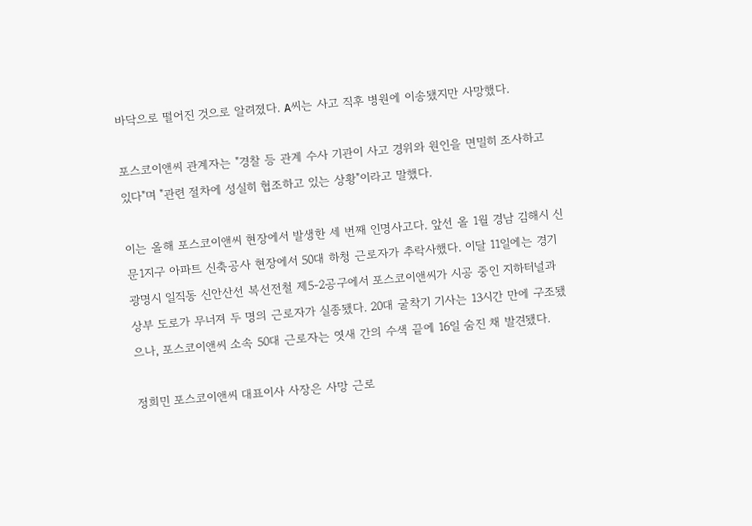바닥으로 떨어진 것으로 알려졌다. A씨는 사고 직후 병원에 이송됐지만 사망했다.

포스코이앤씨 관계자는 "경찰 등 관계 수사 기관이 사고 경위와 원인을 면밀히 조사하고 있다"며 "관련 절차에 성실히 협조하고 있는 상황"이라고 말했다.

이는 올해 포스코이앤씨 현장에서 발생한 세 번째 인명사고다. 앞선 올 1월 경남 김해시 신문1지구 아파트 신축공사 현장에서 50대 하청 근로자가 추락사했다. 이달 11일에는 경기 광명시 일직동 신안산선 복선전철 제5-2공구에서 포스코이앤씨가 시공 중인 지하터널과 상부 도로가 무너져 두 명의 근로자가 실종됐다. 20대 굴착기 기사는 13시간 만에 구조됐으나, 포스코이앤씨 소속 50대 근로자는 엿새 간의 수색 끝에 16일 숨진 채 발견됐다.

정희민 포스코이앤씨 대표이사 사장은 사망 근로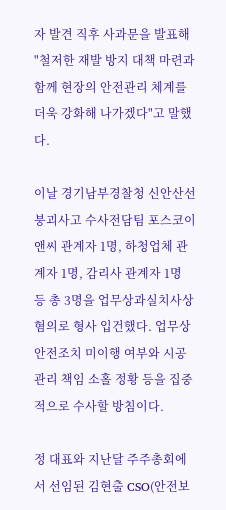자 발견 직후 사과문을 발표해 "철저한 재발 방지 대책 마련과 함께 현장의 안전관리 체계를 더욱 강화해 나가겠다"고 말했다.

이날 경기남부경찰청 신안산선 붕괴사고 수사전담팀 포스코이앤씨 관계자 1명, 하청업체 관계자 1명, 감리사 관계자 1명 등 총 3명을 업무상과실치사상 혐의로 형사 입건했다. 업무상 안전조치 미이행 여부와 시공관리 책임 소홀 정황 등을 집중적으로 수사할 방침이다.

정 대표와 지난달 주주총회에서 선임된 김현출 CSO(안전보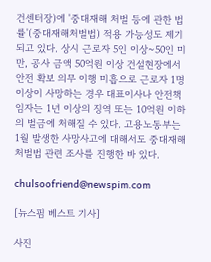건센터장)에 '중대재해 처벌 등에 관한 법률'(중대재해처벌법) 적용 가능성도 제기되고 있다. 상시 근로자 5인 이상~50인 미만, 공사 금액 50억원 이상 건설현장에서 안전 확보 의무 이행 미흡으로 근로자 1명 이상이 사망하는 경우 대표이사나 안전책임자는 1년 이상의 징역 또는 10억원 이하의 벌금에 처해질 수 있다. 고용노동부는 1월 발생한 사망사고에 대해서도 중대재해처벌법 관련 조사를 진행한 바 있다.

chulsoofriend@newspim.com

[뉴스핌 베스트 기사]

사진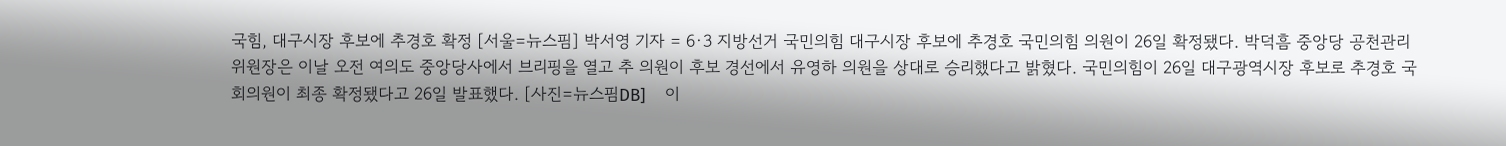국힘, 대구시장 후보에 추경호 확정 [서울=뉴스핌] 박서영 기자 = 6·3 지방선거 국민의힘 대구시장 후보에 추경호 국민의힘 의원이 26일 확정됐다. 박덕흠 중앙당 공천관리위원장은 이날 오전 여의도 중앙당사에서 브리핑을 열고 추 의원이 후보 경선에서 유영하 의원을 상대로 승리했다고 밝혔다. 국민의힘이 26일 대구광역시장 후보로 추경호 국회의원이 최종 확정됐다고 26일 발표했다. [사진=뉴스핌DB]    이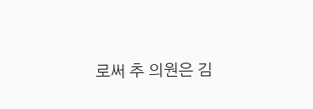로써 추 의원은 김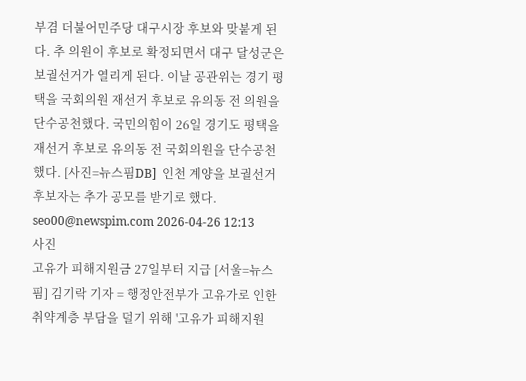부겸 더불어민주당 대구시장 후보와 맞붙게 된다. 추 의원이 후보로 확정되면서 대구 달성군은 보궐선거가 열리게 된다. 이날 공관위는 경기 평택을 국회의원 재선거 후보로 유의동 전 의원을 단수공천했다. 국민의힘이 26일 경기도 평택을 재선거 후보로 유의동 전 국회의원을 단수공천했다. [사진=뉴스핌DB]  인천 계양을 보궐선거 후보자는 추가 공모를 받기로 했다. seo00@newspim.com 2026-04-26 12:13
사진
고유가 피해지원금 27일부터 지급 [서울=뉴스핌] 김기락 기자 = 행정안전부가 고유가로 인한 취약계층 부담을 덜기 위해 '고유가 피해지원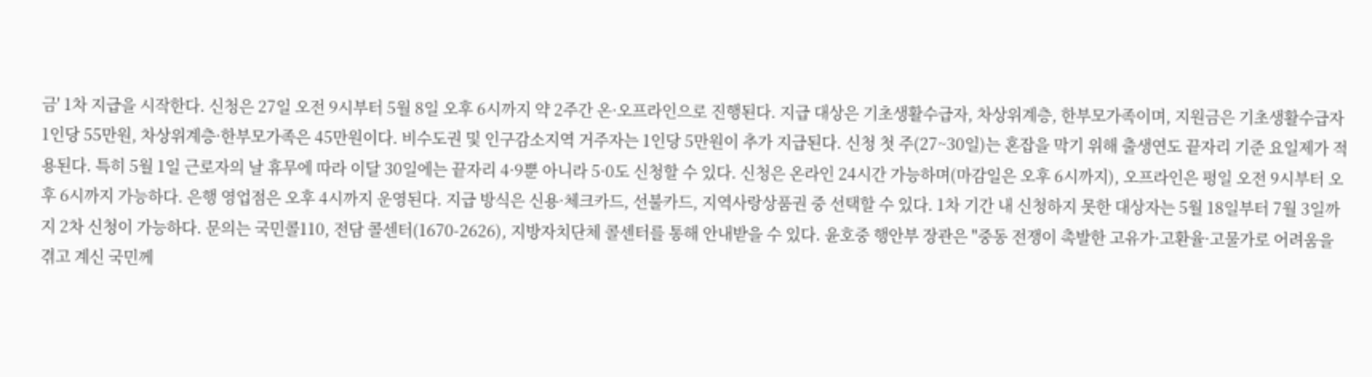금' 1차 지급을 시작한다. 신청은 27일 오전 9시부터 5월 8일 오후 6시까지 약 2주간 온·오프라인으로 진행된다. 지급 대상은 기초생활수급자, 차상위계층, 한부모가족이며, 지원금은 기초생활수급자 1인당 55만원, 차상위계층·한부모가족은 45만원이다. 비수도권 및 인구감소지역 거주자는 1인당 5만원이 추가 지급된다. 신청 첫 주(27~30일)는 혼잡을 막기 위해 출생연도 끝자리 기준 요일제가 적용된다. 특히 5월 1일 근로자의 날 휴무에 따라 이달 30일에는 끝자리 4·9뿐 아니라 5·0도 신청할 수 있다. 신청은 온라인 24시간 가능하며(마감일은 오후 6시까지), 오프라인은 평일 오전 9시부터 오후 6시까지 가능하다. 은행 영업점은 오후 4시까지 운영된다. 지급 방식은 신용·체크카드, 선불카드, 지역사랑상품권 중 선택할 수 있다. 1차 기간 내 신청하지 못한 대상자는 5월 18일부터 7월 3일까지 2차 신청이 가능하다. 문의는 국민콜110, 전담 콜센터(1670-2626), 지방자치단체 콜센터를 통해 안내받을 수 있다. 윤호중 행안부 장관은 "중동 전쟁이 촉발한 고유가·고환율·고물가로 어려움을 겪고 계신 국민께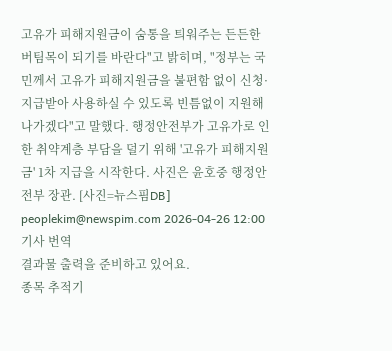고유가 피해지원금이 숨통을 틔워주는 든든한 버팀목이 되기를 바란다"고 밝히며, "정부는 국민께서 고유가 피해지원금을 불편함 없이 신청·지급받아 사용하실 수 있도록 빈틈없이 지원해 나가겠다"고 말했다. 행정안전부가 고유가로 인한 취약계층 부담을 덜기 위해 '고유가 피해지원금' 1차 지급을 시작한다. 사진은 윤호중 행정안전부 장관. [사진=뉴스핌DB] peoplekim@newspim.com 2026-04-26 12:00
기사 번역
결과물 출력을 준비하고 있어요.
종목 추적기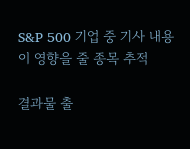S&P 500 기업 중 기사 내용이 영향을 줄 종목 추적

결과물 출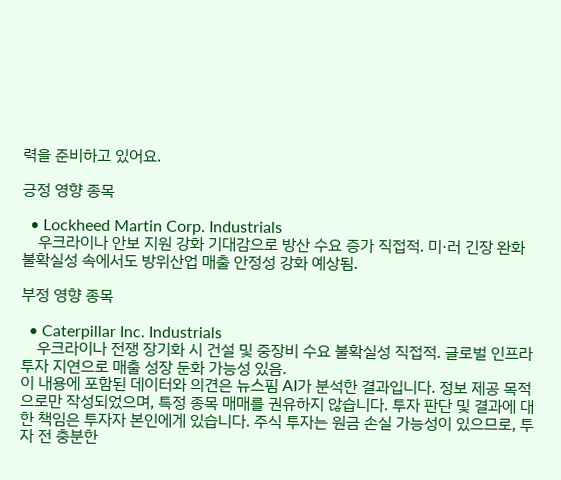력을 준비하고 있어요.

긍정 영향 종목

  • Lockheed Martin Corp. Industrials
    우크라이나 안보 지원 강화 기대감으로 방산 수요 증가 직접적. 미·러 긴장 완화 불확실성 속에서도 방위산업 매출 안정성 강화 예상됨.

부정 영향 종목

  • Caterpillar Inc. Industrials
    우크라이나 전쟁 장기화 시 건설 및 중장비 수요 불확실성 직접적. 글로벌 인프라 투자 지연으로 매출 성장 둔화 가능성 있음.
이 내용에 포함된 데이터와 의견은 뉴스핌 AI가 분석한 결과입니다. 정보 제공 목적으로만 작성되었으며, 특정 종목 매매를 권유하지 않습니다. 투자 판단 및 결과에 대한 책임은 투자자 본인에게 있습니다. 주식 투자는 원금 손실 가능성이 있으므로, 투자 전 충분한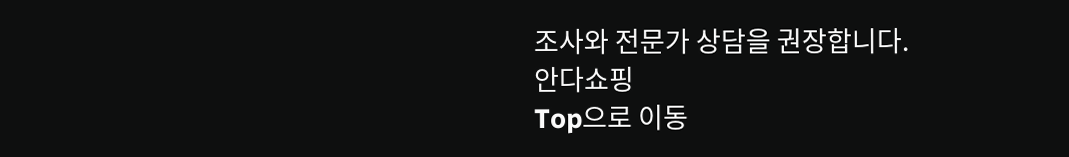조사와 전문가 상담을 권장합니다.
안다쇼핑
Top으로 이동